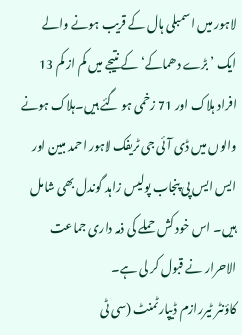لاہور میں اسمبلی ہال کے قریب ہونے والے ایک ’بڑے دھماکے‘ کے نتیجے میں کم از کم 13 افراد ہلاک اور 71 زخمی ہو گئے ہیں۔ہلاک ہونے والوں میں ڈی آئی جی ٹریفک لاہور احمد مبین اور ایس ایس پی پنجاب پولیس زاہد گوندل بھی شامل ہیں۔ اس خود کش حملے کی ذمہ داری جماعت الاحرار نے قبول کر لی ہے۔
کاؤنٹر ٹیررازم ڈیپارٹمنٹ (سی ٹی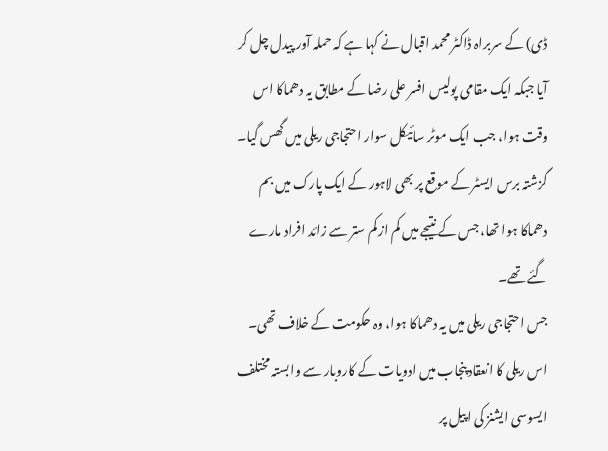ڈی) کے سربراہ ڈاکٹر محمد اقبال نے کہا ہے کہ حملہ آور پیدل چل کر آیا جبکہ ایک مقامی پولیس افسر علی رضا کے مطابق یہ دھماکا اس وقت ہوا، جب ایک موٹر سائیکل سوار احتجاجی ریلی میں گھس گیا۔
گزشتہ برس ایسٹر کے موقع پر بھی لاہور کے ایک پارک میں بم دھماکا ہوا تھا، جس کے نتیجے میں کم از کم ستر سے زائد افراد مارے گئے تھے۔
جس احتجاجی ریلی میں یہ دھماکا ہوا، وہ حکومت کے خلاف تھی۔ اس ریلی کا انعقاد پنجاب میں ادویات کے کاروبار سے وابستہ مختلف ایسوسی ایشنز کی اپیل پر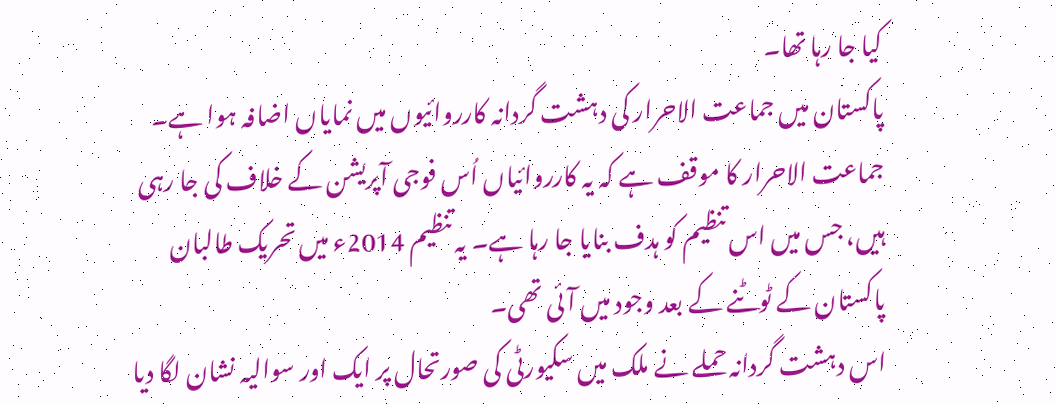کیا جا رہا تھا۔
پاکستان میں جماعت الاحرار کی دہشت گردانہ کارروائیوں میں نمایاں اضافہ ہوا ہے۔ جماعت الاحرار کا موقف ہے کہ یہ کارروائیاں اُس فوجی آپریشن کے خلاف کی جا رہی ہیں، جس میں اس تنظیم کو ہدف بنایا جا رہا ہے۔ یہ تنظیم 2014ء میں تحریک طالبان پاکستان کے ٹوٹنے کے بعد وجود میں آئی تھی۔
اس دہشت گردانہ حملے نے ملک میں سکیورٹی کی صورتحال پر ایک اور سوالیہ نشان لگا دیا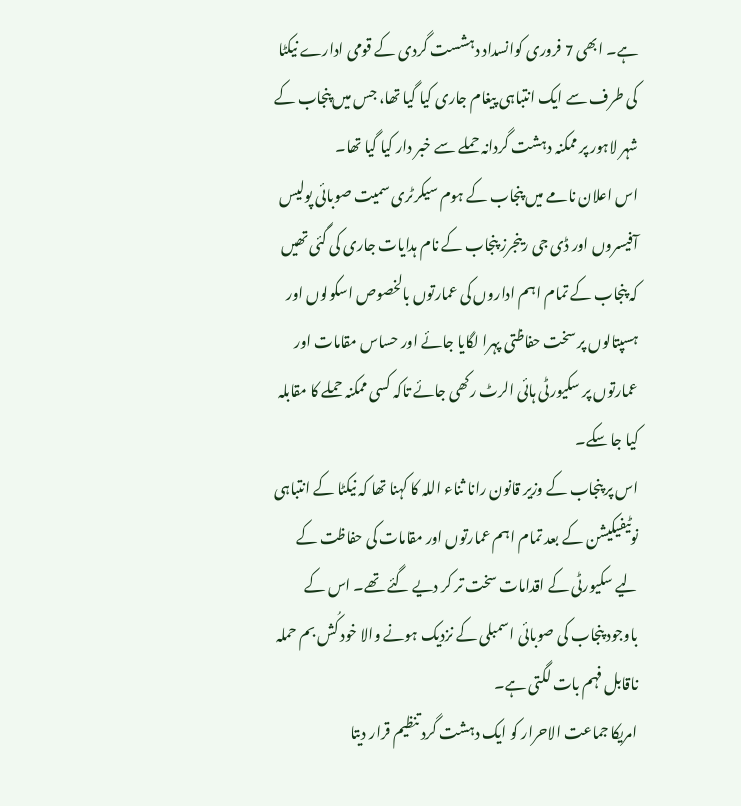ہے۔ ابھی 7 فروری کوانسداد دہشست گردی کے قومی ادارے نیکٹا کی طرف سے ایک انتباہی پیغام جاری کیا گیا تھا، جس میں پنجاب کے شہر لاہور پر ممکنہ دہشت گردانہ حملے سے خبر دار کیا گیا تھا۔
اس اعلان نامے میں پنجاب کے ہوم سیکرٹری سمیت صوبائی پولیس آفیسروں اور ڈی جی رینجرز پنجاب کے نام ہدایات جاری کی گئی تھیں کہ پنجاب کے تمام اہم اداروں کی عمارتوں بالخصوص اسکولوں اور ہسپتالوں پر سخت حفاظتی پہرا لگایا جائے اور حساس مقامات اور عمارتوں پر سکیورٹی ہائی الرٹ رکھی جائے تاکہ کسی ممکنہ حملے کا مقابلہ کیا جا سکے۔
اس پر پنجاب کے وزیر قانون رانا ثناء اللہ کا کہنا تھا کہ نیکٹا کے انتباہی نوٹیفیکیشن کے بعد تمام اہم عمارتوں اور مقامات کی حفاظت کے لیے سکیورٹی کے اقدامات سخت تر کر دیے گئے تھے۔ اس کے باوجود پنجاب کی صوبائی اسمبلی کے نزدیک ہونے والا خود کُش بم حملہ ناقابل فہم بات لگتی ہے۔
امریکا جماعت الاحرار کو ایک دہشت گرد تنظیم قرار دیتا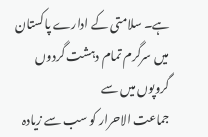ہے۔ سلامتی کے ادارے پاکستان میں سرگرم تمام دہشت گردوں گروپوں میں سے
جماعت الاحرار کو سب سے زیادہ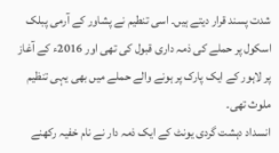شدت پسند قرار دیتے ہیں۔ اسی تنطیم نے پشاور کے آرمی پبلک اسکول پر حملے کی ذمہ داری قبول کی تھی اور 2016ء کے آغاز پر لاہور کے ایک پارک پر ہونے والے حملے میں بھی یہی تنظیم ملوث تھی۔
انسداد دہشت گردی یونٹ کے ایک ذمہ دار نے نام خفیہ رکھنے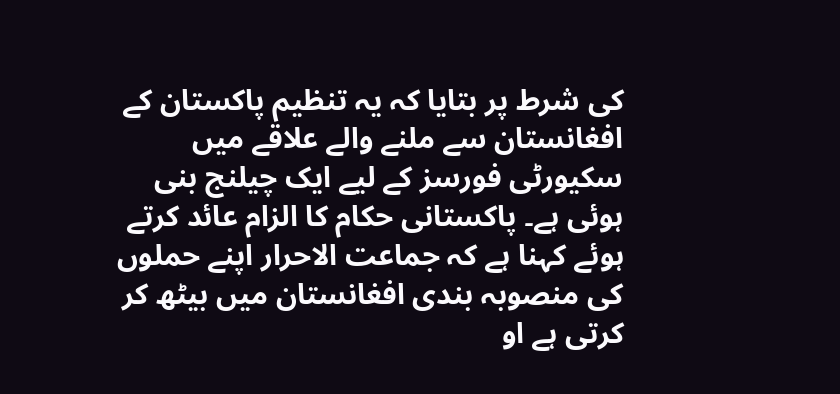کی شرط پر بتایا کہ یہ تنظیم پاکستان کے افغانستان سے ملنے والے علاقے میں سکیورٹی فورسز کے لیے ایک چیلنج بنی ہوئی ہے۔ پاکستانی حکام کا الزام عائد کرتے ہوئے کہنا ہے کہ جماعت الاحرار اپنے حملوں کی منصوبہ بندی افغانستان میں بیٹھ کر کرتی ہے او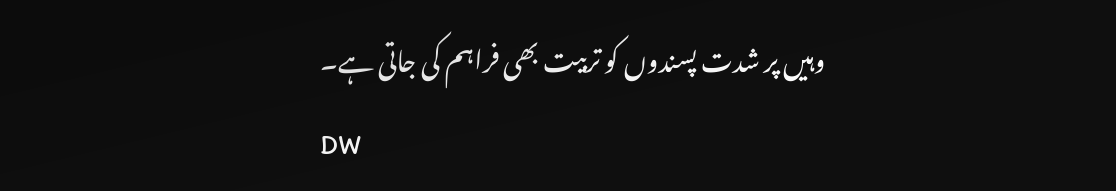وہیں پر شدت پسندوں کو تربیت بھی فراہم کی جاتی ہے۔
DW